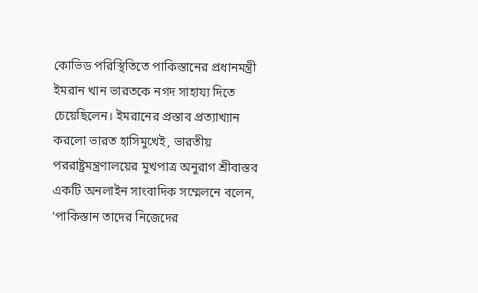কোভিড পরিস্থিতিতে পাকিস্তানের প্রধানমন্ত্রী ইমরান খান ভারতকে নগদ সাহায্য দিতে চেয়েছিলেন। ইমরানের প্রস্তাব প্রত্যাখ্যান করলো ভারত হাসিমুখেই, ভারতীয় পররাষ্ট্রমন্ত্রণালয়ের মুখপাত্র অনুরাগ শ্রীবাস্তব একটি অনলাইন সাংবাদিক সম্মেলনে বলেন, ‘পাকিস্তান তাদের নিজেদের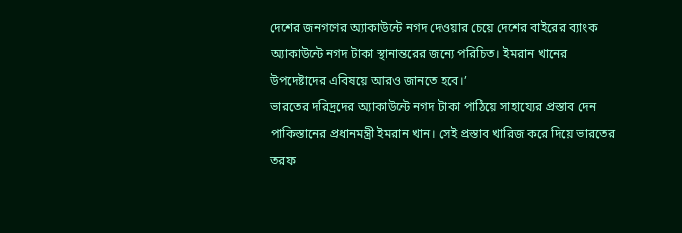দেশের জনগণের অ্যাকাউন্টে নগদ দেওয়ার চেয়ে দেশের বাইরের ব্যাংক অ্যাকাউন্টে নগদ টাকা স্থানান্তরের জন্যে পরিচিত। ইমরান খানের উপদেষ্টাদের এবিষয়ে আরও জানতে হবে।’
ভারতের দরিদ্রদের অ্যাকাউন্টে নগদ টাকা পাঠিয়ে সাহায্যের প্রস্তাব দেন পাকিস্তানের প্রধানমন্ত্রী ইমরান খান। সেই প্রস্তাব খারিজ করে দিয়ে ভারতের তরফ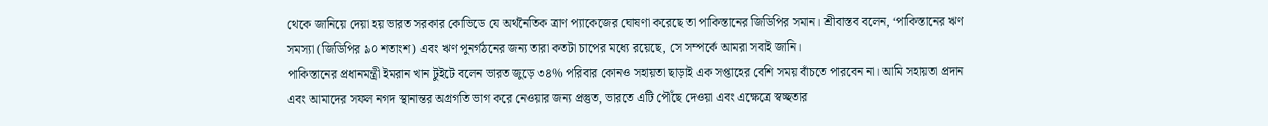থেকে জানিয়ে দেয়া হয় ভারত সরকার কোভিডে যে অর্থনৈতিক ত্রাণ প্যাকেজের ঘোষণা করেছে তা পাকিস্তানের জিডিপির সমান। শ্রীবাস্তব বলেন, ‘পাকিস্তানের ঋণ সমস্যা (জিডিপির ৯০ শতাংশ) এবং ঋণ পুনর্গঠনের জন্য তারা কতটা চাপের মধ্যে রয়েছে, সে সম্পর্কে আমরা সবাই জানি।
পাকিস্তানের প্রধানমন্ত্রী ইমরান খান টুইটে বলেন ভারত জুড়ে ৩৪% পরিবার কোনও সহায়তা ছাড়াই এক সপ্তাহের বেশি সময় বাঁচতে পারবেন না। আমি সহায়তা প্রদান এবং আমাদের সফল নগদ স্থানান্তর অগ্রগতি ভাগ করে নেওয়ার জন্য প্রস্তুত, ভারতে এটি পৌঁছে দেওয়া এবং এক্ষেত্রে স্বচ্ছতার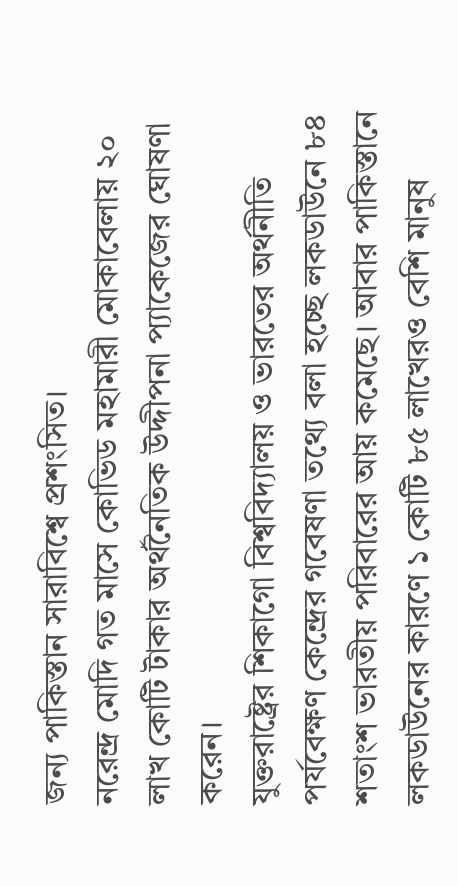জন্য পাকিস্তান সারাবিশ্বে প্রশংসিত।
নরেন্দ্র মোদি গত মাসে কোভিড মহামারী মোকাবেলায় ২০ লাখ কোটি টাকার অর্থনৈতিক উদ্দীপনা প্যাকেজের ঘোষণা করেন।
যুক্তরাষ্ট্রের শিকাগো বিশ্ববিদ্যালয় ও ভারতের অর্থনীতি পর্যবেক্ষণ কেন্দ্রের গবেষণা তথ্যে বলা হচ্ছে লকডাউনে ৮৪ শতাংশ ভারতীয় পরিবারের আয় কমেছে। আবার পাকিস্তানে লকডাউনের কারণে ১ কোটি ৮৫ লাখেরও বেশি মানুষ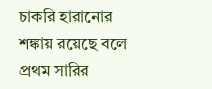চাকরি হারানোর শঙ্কায় রয়েছে বলে প্রথম সারির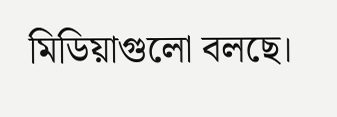মিডিয়াগুলো বলছে।